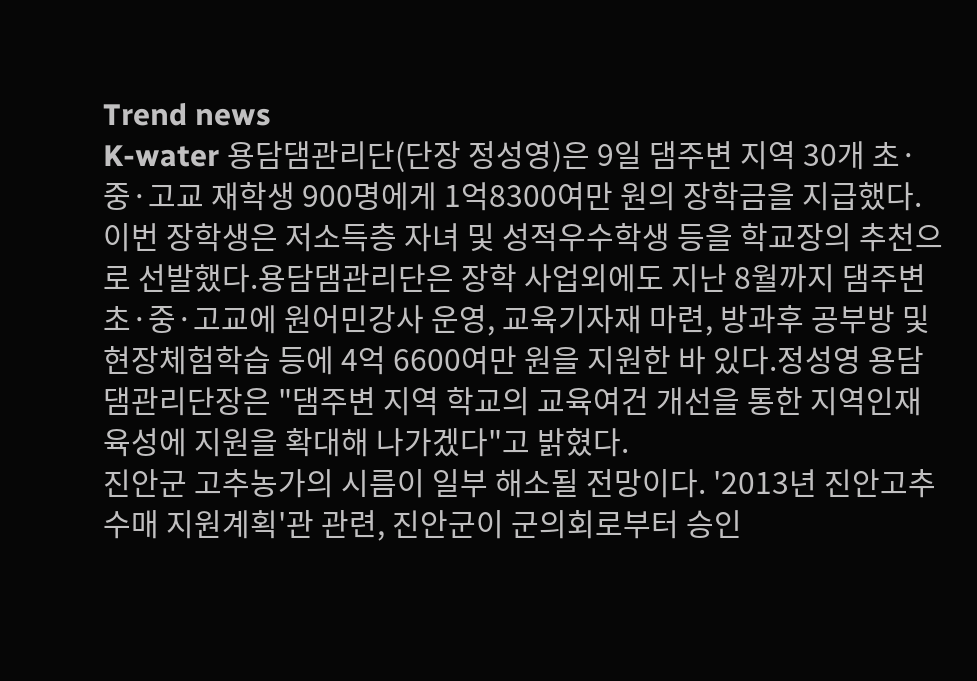Trend news
K-water 용담댐관리단(단장 정성영)은 9일 댐주변 지역 30개 초·중·고교 재학생 900명에게 1억8300여만 원의 장학금을 지급했다. 이번 장학생은 저소득층 자녀 및 성적우수학생 등을 학교장의 추천으로 선발했다.용담댐관리단은 장학 사업외에도 지난 8월까지 댐주변 초·중·고교에 원어민강사 운영, 교육기자재 마련, 방과후 공부방 및 현장체험학습 등에 4억 6600여만 원을 지원한 바 있다.정성영 용담댐관리단장은 "댐주변 지역 학교의 교육여건 개선을 통한 지역인재 육성에 지원을 확대해 나가겠다"고 밝혔다.
진안군 고추농가의 시름이 일부 해소될 전망이다. '2013년 진안고추 수매 지원계획'관 관련, 진안군이 군의회로부터 승인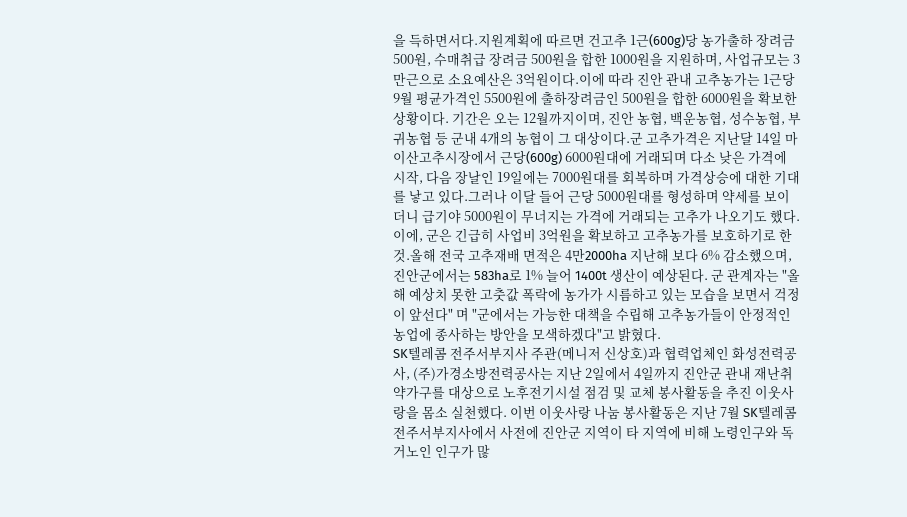을 득하면서다.지원계획에 따르면 건고추 1근(600g)당 농가출하 장려금 500원, 수매취급 장려금 500원을 합한 1000원을 지원하며, 사업규모는 3만근으로 소요예산은 3억원이다.이에 따라 진안 관내 고추농가는 1근당 9월 평균가격인 5500원에 출하장려금인 500원을 합한 6000원을 확보한 상황이다. 기간은 오는 12월까지이며, 진안 농협, 백운농협, 성수농협, 부귀농협 등 군내 4개의 농협이 그 대상이다.군 고추가격은 지난달 14일 마이산고추시장에서 근당(600g) 6000원대에 거래되며 다소 낮은 가격에 시작, 다음 장날인 19일에는 7000원대를 회복하며 가격상승에 대한 기대를 낳고 있다.그러나 이달 들어 근당 5000원대를 형성하며 약세를 보이더니 급기야 5000원이 무너지는 가격에 거래되는 고추가 나오기도 했다.이에, 군은 긴급히 사업비 3억원을 확보하고 고추농가를 보호하기로 한 것.올해 전국 고추재배 면적은 4만2000ha 지난해 보다 6% 감소했으며, 진안군에서는 583ha로 1% 늘어 1400t 생산이 예상된다. 군 관계자는 "올해 예상치 못한 고춧값 폭락에 농가가 시름하고 있는 모습을 보면서 걱정이 앞선다" 며 "군에서는 가능한 대책을 수립해 고추농가들이 안정적인 농업에 종사하는 방안을 모색하겠다"고 밝혔다.
SK텔레콤 전주서부지사 주관(메니저 신상호)과 협력업체인 화성전력공사, (주)가경소방전력공사는 지난 2일에서 4일까지 진안군 관내 재난취약가구를 대상으로 노후전기시설 점검 및 교체 봉사활동을 추진 이웃사랑을 몸소 실천했다. 이번 이웃사랑 나눔 봉사활동은 지난 7월 SK텔레콤 전주서부지사에서 사전에 진안군 지역이 타 지역에 비해 노령인구와 독거노인 인구가 많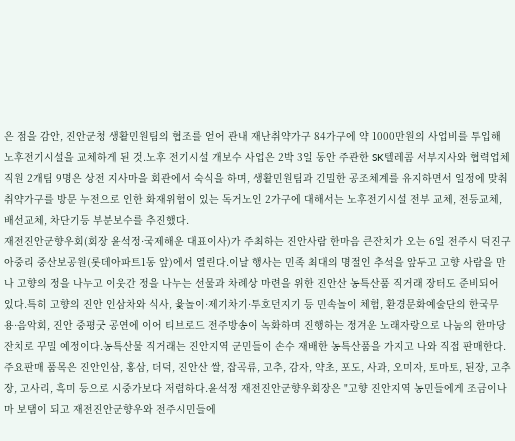은 점을 감안, 진안군청 생활민원팀의 협조를 얻어 관내 재난취약가구 84가구에 약 1000만원의 사업비를 투입해 노후전기시설을 교체하게 된 것.노후 전기시설 개보수 사업은 2박 3일 동안 주관한 SK텔레콤 서부지사와 협력업체 직원 2개팀 9명은 상전 지사마을 회관에서 숙식을 하며, 생활민원팀과 긴밀한 공조체계를 유지하면서 일정에 맞춰 취약가구를 방문 누전으로 인한 화재위험이 있는 독거노인 2가구에 대해서는 노후전기시설 전부 교체, 전등교체, 배선교체, 차단기등 부분보수를 추진했다.
재전진안군향우회(회장 윤석정·국제해운 대표이사)가 주최하는 진안사람 한마음 큰잔치가 오는 6일 전주시 덕진구 아중리 중산보공원(롯데아파트1동 앞)에서 열린다.이날 행사는 민족 최대의 명절인 추석을 앞두고 고향 사람을 만나 고향의 정을 나누고 이웃간 정을 나누는 선물과 차례상 마련을 위한 진안산 농특산품 직거래 장터도 준비되어 있다.특히 고향의 진안 인삼차와 식사, 윷놀이·제기차기·투호던지기 등 민속놀이 체험, 환경문화예술단의 한국무용·음악회, 진안 중평굿 공연에 이어 티브로드 전주방송이 녹화하며 진행하는 정겨운 노래자랑으로 나눔의 한마당 잔치로 꾸밀 예정이다.농특산물 직거래는 진안지역 군민들이 손수 재배한 농특산품을 가지고 나와 직접 판매한다.주요판매 품목은 진안인삼, 홍삼, 더덕, 진안산 쌀, 잡곡류, 고추, 감자, 약초, 포도, 사과, 오미자, 토마토, 된장, 고추장, 고사리, 흑미 등으로 시중가보다 저렴하다.윤석정 재전진안군향우회장은 "고향 진안지역 농민들에게 조금이나마 보탬이 되고 재전진안군향우와 전주시민들에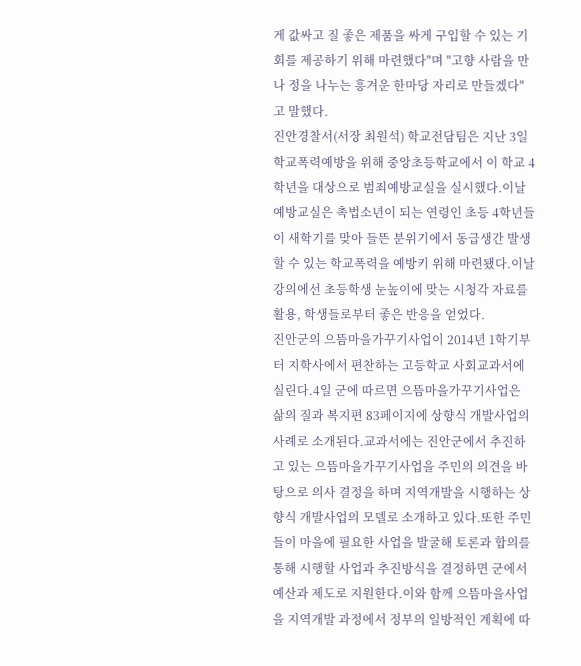게 값싸고 질 좋은 제품을 싸게 구입할 수 있는 기회를 제공하기 위해 마련했다"며 "고향 사람을 만나 정을 나누는 흥겨운 한마당 자리로 만들겠다"고 말했다.
진안경찰서(서장 최원석) 학교전담팀은 지난 3일 학교폭력예방을 위해 중앙초등학교에서 이 학교 4학년을 대상으로 범죄예방교실을 실시했다.이날 예방교실은 촉법소년이 되는 연령인 초등 4학년들이 새학기를 맞아 들뜬 분위기에서 동급생간 발생할 수 있는 학교폭력을 예방키 위해 마련됐다.이날 강의에선 초등학생 눈높이에 맞는 시청각 자료를 활용, 학생들로부터 좋은 반응을 얻었다.
진안군의 으뜸마을가꾸기사업이 2014년 1학기부터 지학사에서 편찬하는 고등학교 사회교과서에 실린다.4일 군에 따르면 으뜸마을가꾸기사업은 삶의 질과 복지편 83페이지에 상향식 개발사업의 사례로 소개된다.교과서에는 진안군에서 추진하고 있는 으뜸마을가꾸기사업을 주민의 의견을 바탕으로 의사 결정을 하며 지역개발을 시행하는 상향식 개발사업의 모델로 소개하고 있다.또한 주민들이 마을에 필요한 사업을 발굴해 토론과 합의를 통해 시행할 사업과 추진방식을 결정하면 군에서 예산과 제도로 지원한다.이와 함께 으뜸마을사업을 지역개발 과정에서 정부의 일방적인 계획에 따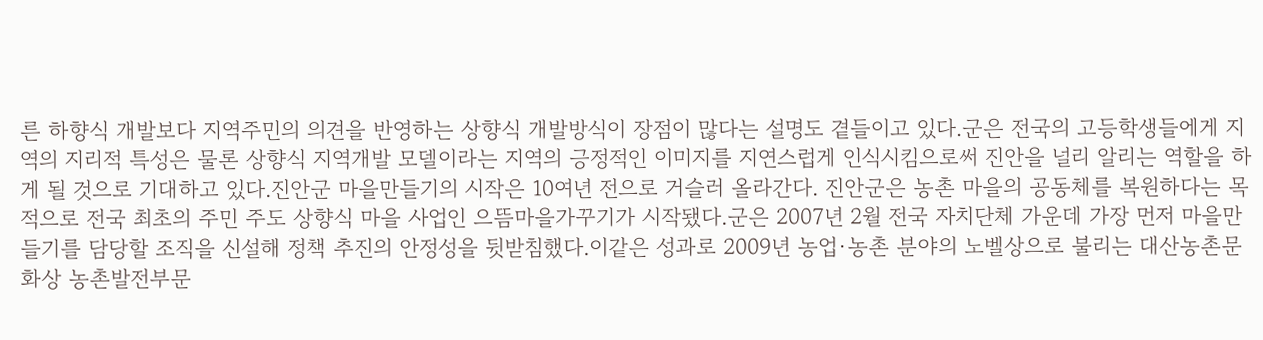른 하향식 개발보다 지역주민의 의견을 반영하는 상향식 개발방식이 장점이 많다는 설명도 곁들이고 있다.군은 전국의 고등학생들에게 지역의 지리적 특성은 물론 상향식 지역개발 모델이라는 지역의 긍정적인 이미지를 지연스럽게 인식시킴으로써 진안을 널리 알리는 역할을 하게 될 것으로 기대하고 있다.진안군 마을만들기의 시작은 10여년 전으로 거슬러 올라간다. 진안군은 농촌 마을의 공동체를 복원하다는 목적으로 전국 최초의 주민 주도 상향식 마을 사업인 으뜸마을가꾸기가 시작됐다.군은 2007년 2월 전국 자치단체 가운데 가장 먼저 마을만들기를 담당할 조직을 신설해 정책 추진의 안정성을 뒷받침했다.이같은 성과로 2009년 농업·농촌 분야의 노벨상으로 불리는 대산농촌문화상 농촌발전부문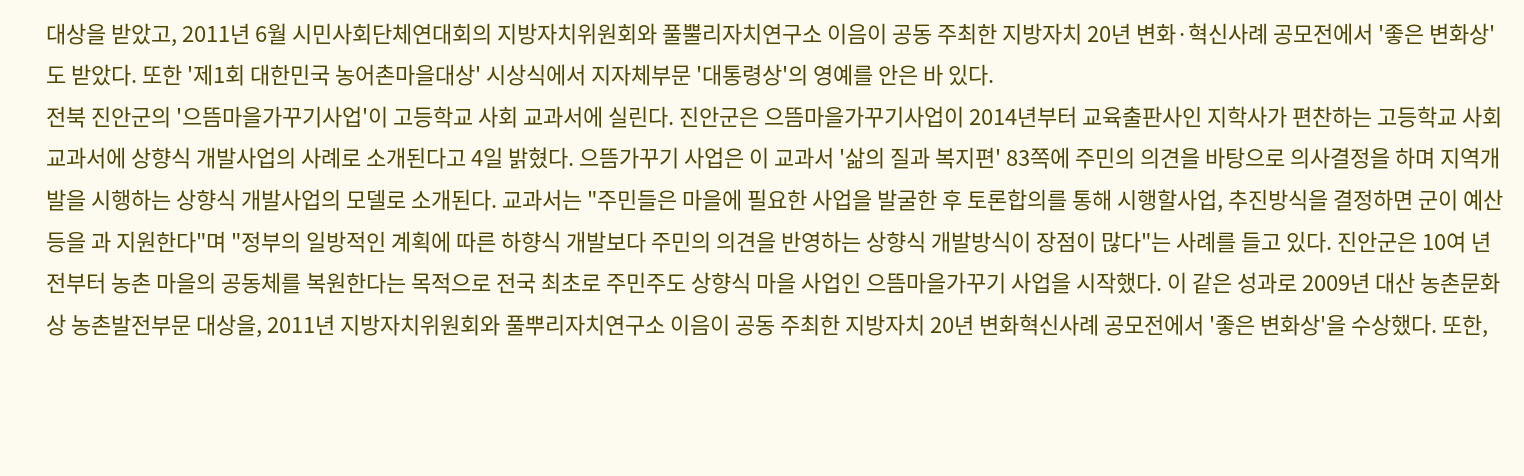대상을 받았고, 2011년 6월 시민사회단체연대회의 지방자치위원회와 풀뿔리자치연구소 이음이 공동 주최한 지방자치 20년 변화·혁신사례 공모전에서 '좋은 변화상'도 받았다. 또한 '제1회 대한민국 농어촌마을대상' 시상식에서 지자체부문 '대통령상'의 영예를 안은 바 있다.
전북 진안군의 '으뜸마을가꾸기사업'이 고등학교 사회 교과서에 실린다. 진안군은 으뜸마을가꾸기사업이 2014년부터 교육출판사인 지학사가 편찬하는 고등학교 사회 교과서에 상향식 개발사업의 사례로 소개된다고 4일 밝혔다. 으뜸가꾸기 사업은 이 교과서 '삶의 질과 복지편' 83쪽에 주민의 의견을 바탕으로 의사결정을 하며 지역개발을 시행하는 상향식 개발사업의 모델로 소개된다. 교과서는 "주민들은 마을에 필요한 사업을 발굴한 후 토론합의를 통해 시행할사업, 추진방식을 결정하면 군이 예산 등을 과 지원한다"며 "정부의 일방적인 계획에 따른 하향식 개발보다 주민의 의견을 반영하는 상향식 개발방식이 장점이 많다"는 사례를 들고 있다. 진안군은 10여 년 전부터 농촌 마을의 공동체를 복원한다는 목적으로 전국 최초로 주민주도 상향식 마을 사업인 으뜸마을가꾸기 사업을 시작했다. 이 같은 성과로 2009년 대산 농촌문화상 농촌발전부문 대상을, 2011년 지방자치위원회와 풀뿌리자치연구소 이음이 공동 주최한 지방자치 20년 변화혁신사례 공모전에서 '좋은 변화상'을 수상했다. 또한,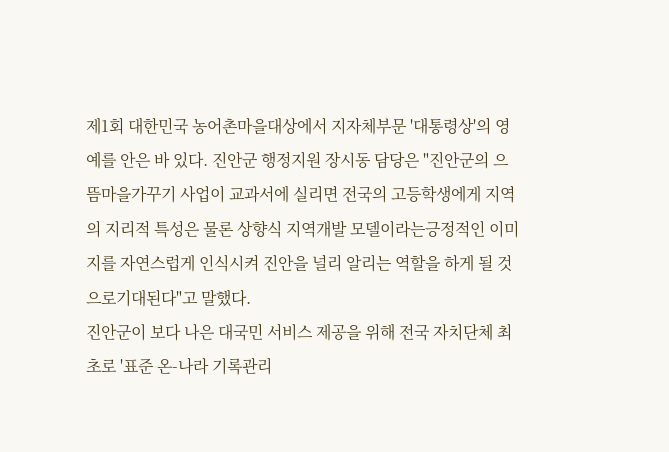제1회 대한민국 농어촌마을대상에서 지자체부문 '대통령상'의 영예를 안은 바 있다. 진안군 행정지원 장시동 담당은 "진안군의 으뜸마을가꾸기 사업이 교과서에 실리면 전국의 고등학생에게 지역의 지리적 특성은 물론 상향식 지역개발 모델이라는긍정적인 이미지를 자연스럽게 인식시켜 진안을 널리 알리는 역할을 하게 될 것으로기대된다"고 말했다.
진안군이 보다 나은 대국민 서비스 제공을 위해 전국 자치단체 최초로 '표준 온-나라 기록관리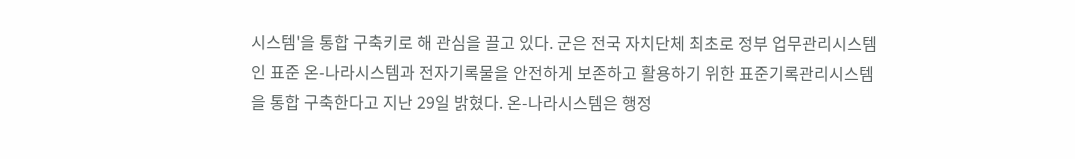시스템'을 통합 구축키로 해 관심을 끌고 있다. 군은 전국 자치단체 최초로 정부 업무관리시스템인 표준 온-나라시스템과 전자기록물을 안전하게 보존하고 활용하기 위한 표준기록관리시스템을 통합 구축한다고 지난 29일 밝혔다. 온-나라시스템은 행정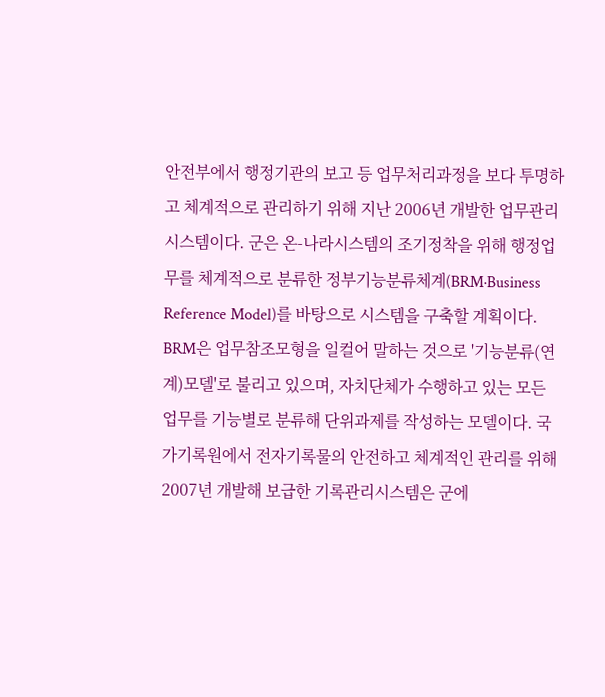안전부에서 행정기관의 보고 등 업무처리과정을 보다 투명하고 체계적으로 관리하기 위해 지난 2006년 개발한 업무관리시스템이다. 군은 온-나라시스템의 조기정착을 위해 행정업무를 체계적으로 분류한 정부기능분류체계(BRM·Business Reference Model)를 바탕으로 시스템을 구축할 계획이다. BRM은 업무참조모형을 일컬어 말하는 것으로 '기능분류(연계)모델'로 불리고 있으며, 자치단체가 수행하고 있는 모든 업무를 기능별로 분류해 단위과제를 작성하는 모델이다. 국가기록원에서 전자기록물의 안전하고 체계적인 관리를 위해 2007년 개발해 보급한 기록관리시스템은 군에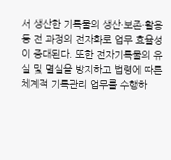서 생산한 기록물의 생산·보존·활용 등 전 과정의 전자화로 업무 효율성이 증대된다. 또한 전자기록물의 유실 및 멸실을 방지하고 법령에 따른 체계적 기록관리 업무를 수행하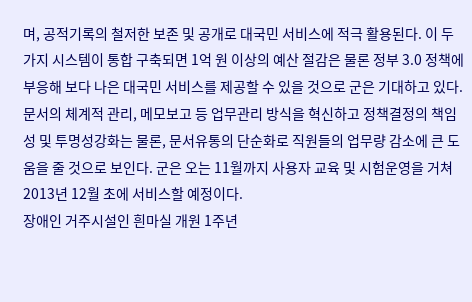며, 공적기록의 철저한 보존 및 공개로 대국민 서비스에 적극 활용된다. 이 두가지 시스템이 통합 구축되면 1억 원 이상의 예산 절감은 물론 정부 3.0 정책에 부응해 보다 나은 대국민 서비스를 제공할 수 있을 것으로 군은 기대하고 있다. 문서의 체계적 관리, 메모보고 등 업무관리 방식을 혁신하고 정책결정의 책임성 및 투명성강화는 물론, 문서유통의 단순화로 직원들의 업무량 감소에 큰 도움을 줄 것으로 보인다. 군은 오는 11월까지 사용자 교육 및 시험운영을 거쳐 2013년 12월 초에 서비스할 예정이다.
장애인 거주시설인 흰마실 개원 1주년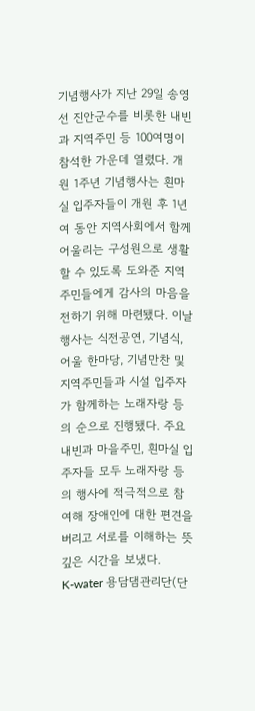기념행사가 지난 29일 송영선 진안군수를 비롯한 내빈과 지역주민 등 100여명이 참석한 가운데 열렸다. 개원 1주년 기념행사는 흰마실 입주자들이 개원 후 1년여 동안 지역사회에서 함께 어울리는 구성원으로 생활할 수 있도록 도와준 지역주민들에게 감사의 마음을 전하기 위해 마련됐다. 이날 행사는 식전공연, 기념식, 어울 한마당, 기념만찬 및 지역주민들과 시설 입주자가 함께하는 노래자랑 등의 순으로 진행됐다. 주요 내빈과 마을주민, 흰마실 입주자들 모두 노래자랑 등의 행사에 적극적으로 참여해 장애인에 대한 편견을 버리고 서로를 이해하는 뜻 깊은 시간을 보냈다.
K-water 용담댐관리단(단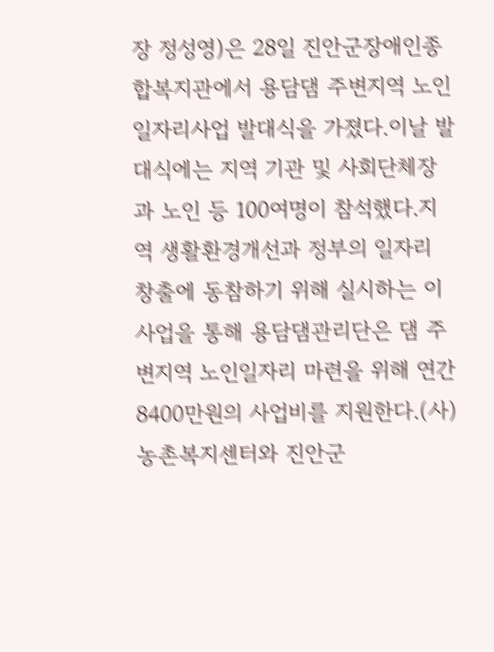장 정성영)은 28일 진안군장애인종합복지관에서 용담댐 주변지역 노인 일자리사업 발대식을 가졌다.이날 발대식에는 지역 기관 및 사회단체장과 노인 등 100여명이 참석했다.지역 생활환경개선과 정부의 일자리 창출에 동참하기 위해 실시하는 이 사업을 통해 용담댐관리단은 댐 주변지역 노인일자리 마련을 위해 연간 8400만원의 사업비를 지원한다.(사)농촌복지센터와 진안군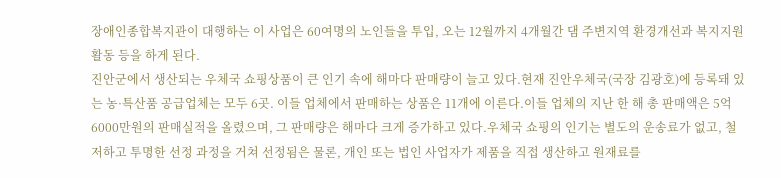장애인종합복지관이 대행하는 이 사업은 60여명의 노인들을 투입, 오는 12월까지 4개월간 댐 주변지역 환경개선과 복지지원 활동 등을 하게 된다.
진안군에서 생산되는 우체국 쇼핑상품이 큰 인기 속에 해마다 판매량이 늘고 있다.현재 진안우체국(국장 김광호)에 등록돼 있는 농·특산품 공급업체는 모두 6곳. 이들 업체에서 판매하는 상품은 11개에 이른다.이들 업체의 지난 한 해 총 판매액은 5억6000만원의 판매실적을 올렸으며, 그 판매량은 해마다 크게 증가하고 있다.우체국 쇼핑의 인기는 별도의 운송료가 없고, 철저하고 투명한 선정 과정을 거쳐 선정됨은 물론, 개인 또는 법인 사업자가 제품을 직접 생산하고 원재료를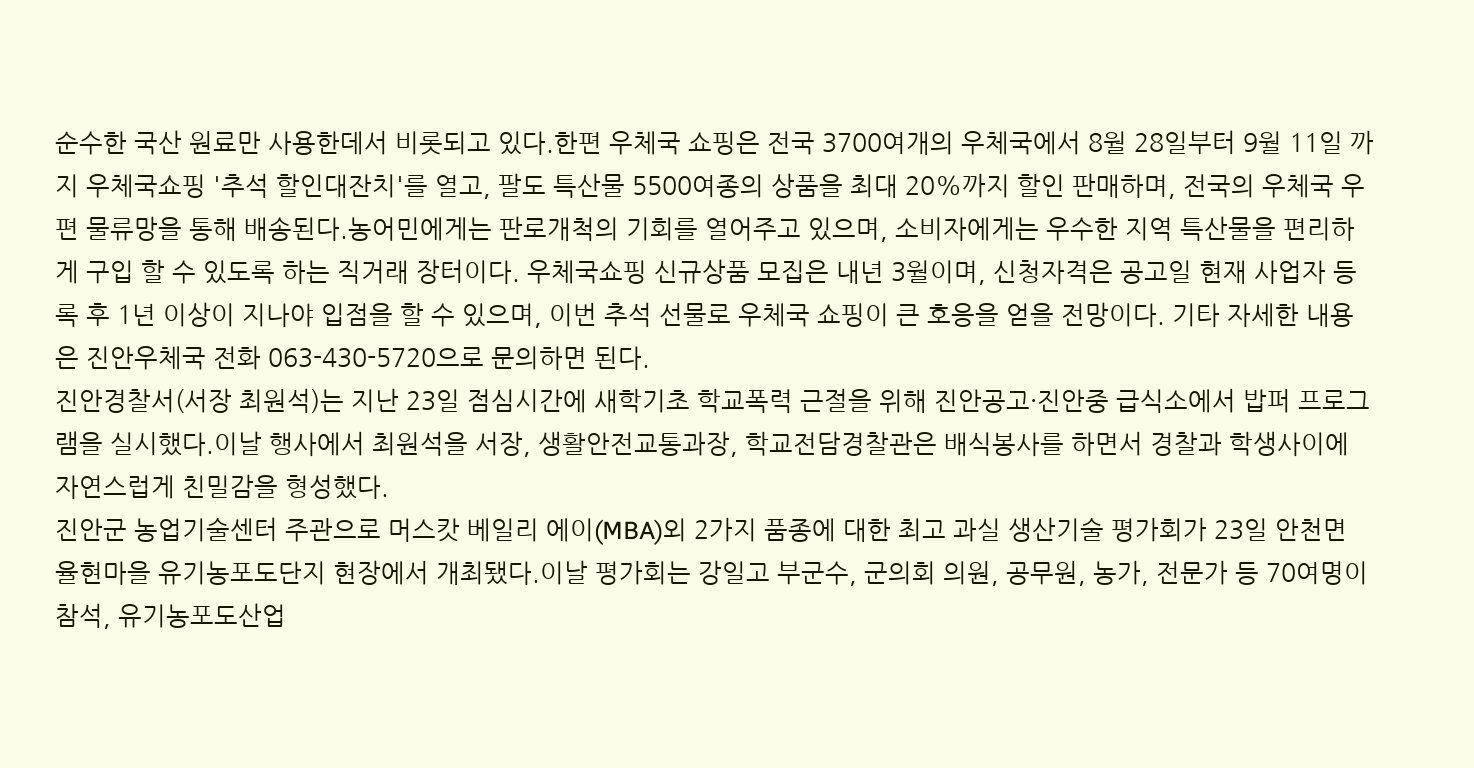순수한 국산 원료만 사용한데서 비롯되고 있다.한편 우체국 쇼핑은 전국 3700여개의 우체국에서 8월 28일부터 9월 11일 까지 우체국쇼핑 '추석 할인대잔치'를 열고, 팔도 특산물 5500여종의 상품을 최대 20%까지 할인 판매하며, 전국의 우체국 우편 물류망을 통해 배송된다.농어민에게는 판로개척의 기회를 열어주고 있으며, 소비자에게는 우수한 지역 특산물을 편리하게 구입 할 수 있도록 하는 직거래 장터이다. 우체국쇼핑 신규상품 모집은 내년 3월이며, 신청자격은 공고일 현재 사업자 등록 후 1년 이상이 지나야 입점을 할 수 있으며, 이번 추석 선물로 우체국 쇼핑이 큰 호응을 얻을 전망이다. 기타 자세한 내용은 진안우체국 전화 063-430-5720으로 문의하면 된다.
진안경찰서(서장 최원석)는 지난 23일 점심시간에 새학기초 학교폭력 근절을 위해 진안공고·진안중 급식소에서 밥퍼 프로그램을 실시했다.이날 행사에서 최원석을 서장, 생활안전교통과장, 학교전담경찰관은 배식봉사를 하면서 경찰과 학생사이에 자연스럽게 친밀감을 형성했다.
진안군 농업기술센터 주관으로 머스캇 베일리 에이(MBA)외 2가지 품종에 대한 최고 과실 생산기술 평가회가 23일 안천면 율현마을 유기농포도단지 현장에서 개최됐다.이날 평가회는 강일고 부군수, 군의회 의원, 공무원, 농가, 전문가 등 70여명이 참석, 유기농포도산업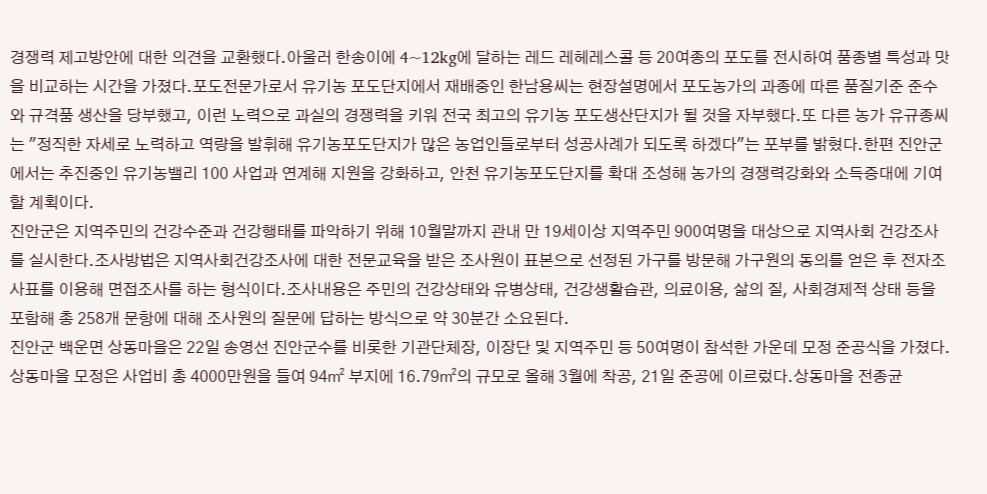경쟁력 제고방안에 대한 의견을 교환했다.아울러 한송이에 4~12kg에 달하는 레드 레헤레스콜 등 20여종의 포도를 전시하여 품종별 특성과 맛을 비교하는 시간을 가졌다.포도전문가로서 유기농 포도단지에서 재배중인 한남용씨는 현장설명에서 포도농가의 과종에 따른 품질기준 준수와 규격품 생산을 당부했고, 이런 노력으로 과실의 경쟁력을 키워 전국 최고의 유기농 포도생산단지가 될 것을 자부했다.또 다른 농가 유규종씨는 "정직한 자세로 노력하고 역량을 발휘해 유기농포도단지가 많은 농업인들로부터 성공사례가 되도록 하겠다"는 포부를 밝혔다.한편 진안군에서는 추진중인 유기농밸리 100 사업과 연계해 지원을 강화하고, 안천 유기농포도단지를 확대 조성해 농가의 경쟁력강화와 소득증대에 기여할 계획이다.
진안군은 지역주민의 건강수준과 건강행태를 파악하기 위해 10월말까지 관내 만 19세이상 지역주민 900여명을 대상으로 지역사회 건강조사를 실시한다.조사방법은 지역사회건강조사에 대한 전문교육을 받은 조사원이 표본으로 선정된 가구를 방문해 가구원의 동의를 얻은 후 전자조사표를 이용해 면접조사를 하는 형식이다.조사내용은 주민의 건강상태와 유병상태, 건강생활습관, 의료이용, 삶의 질, 사회경제적 상태 등을 포함해 총 258개 문항에 대해 조사원의 질문에 답하는 방식으로 약 30분간 소요된다.
진안군 백운면 상동마을은 22일 송영선 진안군수를 비롯한 기관단체장, 이장단 및 지역주민 등 50여명이 참석한 가운데 모정 준공식을 가졌다. 상동마을 모정은 사업비 총 4000만원을 들여 94㎡ 부지에 16.79㎡의 규모로 올해 3월에 착공, 21일 준공에 이르렀다.상동마을 전종균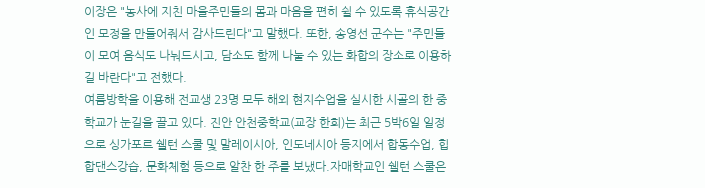이장은 "농사에 지친 마을주민들의 몸과 마음을 편히 쉴 수 있도록 휴식공간인 모정을 만들어줘서 감사드린다"고 말했다. 또한, 송영선 군수는 "주민들이 모여 음식도 나눠드시고, 담소도 함께 나눌 수 있는 화합의 장소로 이용하길 바란다"고 전했다.
여름방학을 이용해 전교생 23명 모두 해외 현지수업을 실시한 시골의 한 중학교가 눈길을 끌고 있다. 진안 안천중학교(교장 한희)는 최근 5박6일 일정으로 싱가포르 쉘턴 스쿨 및 말레이시아, 인도네시아 등지에서 합동수업, 힙합댄스강습, 문화체험 등으로 알찬 한 주를 보냈다.자매학교인 쉘턴 스쿨은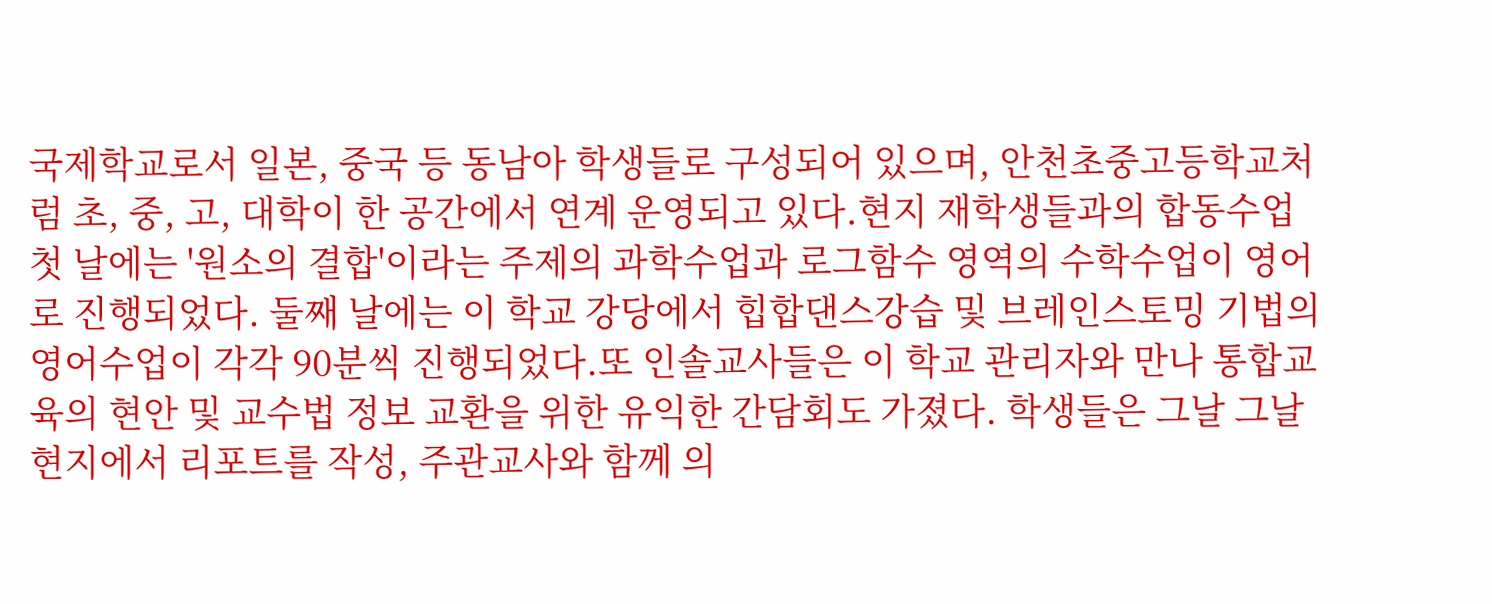국제학교로서 일본, 중국 등 동남아 학생들로 구성되어 있으며, 안천초중고등학교처럼 초, 중, 고, 대학이 한 공간에서 연계 운영되고 있다.현지 재학생들과의 합동수업 첫 날에는 '원소의 결합'이라는 주제의 과학수업과 로그함수 영역의 수학수업이 영어로 진행되었다. 둘째 날에는 이 학교 강당에서 힙합댄스강습 및 브레인스토밍 기법의 영어수업이 각각 90분씩 진행되었다.또 인솔교사들은 이 학교 관리자와 만나 통합교육의 현안 및 교수법 정보 교환을 위한 유익한 간담회도 가졌다. 학생들은 그날 그날 현지에서 리포트를 작성, 주관교사와 함께 의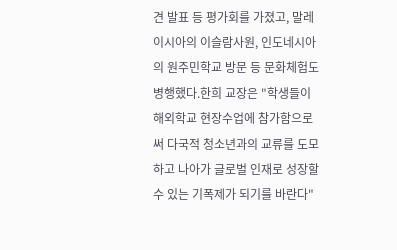견 발표 등 평가회를 가졌고, 말레이시아의 이슬람사원, 인도네시아의 원주민학교 방문 등 문화체험도 병행했다.한희 교장은 "학생들이 해외학교 현장수업에 참가함으로써 다국적 청소년과의 교류를 도모하고 나아가 글로벌 인재로 성장할 수 있는 기폭제가 되기를 바란다"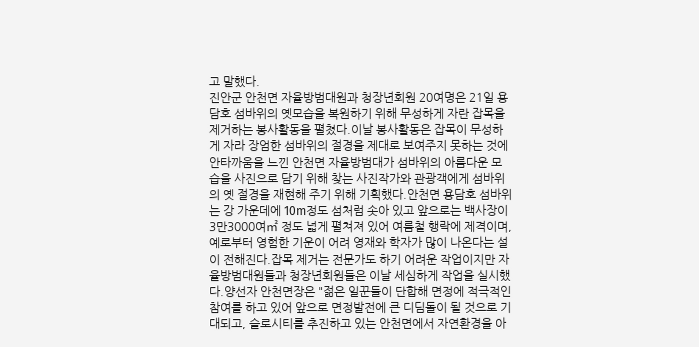고 말했다.
진안군 안천면 자율방범대원과 청장년회원 20여명은 21일 용담호 섬바위의 옛모습을 복원하기 위해 무성하게 자란 잡목을 제거하는 봉사활동을 펼쳤다.이날 봉사활동은 잡목이 무성하게 자라 장엄한 섬바위의 절경을 제대로 보여주지 못하는 것에 안타까움을 느낀 안천면 자율방범대가 섬바위의 아름다운 모습을 사진으로 담기 위해 찾는 사진작가와 관광객에게 섬바위의 옛 절경을 재현해 주기 위해 기획했다.안천면 용담호 섬바위는 강 가운데에 10m정도 섬처럼 솟아 있고 앞으로는 백사장이 3만3000여㎡ 정도 넓게 펼쳐져 있어 여름철 행락에 제격이며, 예로부터 영험한 기운이 어려 영재와 학자가 많이 나온다는 설이 전해진다.잡목 제거는 전문가도 하기 어려운 작업이지만 자율방범대원들과 청장년회원들은 이날 세심하게 작업을 실시했다.양선자 안천면장은 "젊은 일꾼들이 단합해 면정에 적극적인 참여를 하고 있어 앞으로 면정발전에 큰 디딤돌이 될 것으로 기대되고, 슬로시티를 추진하고 있는 안천면에서 자연환경을 아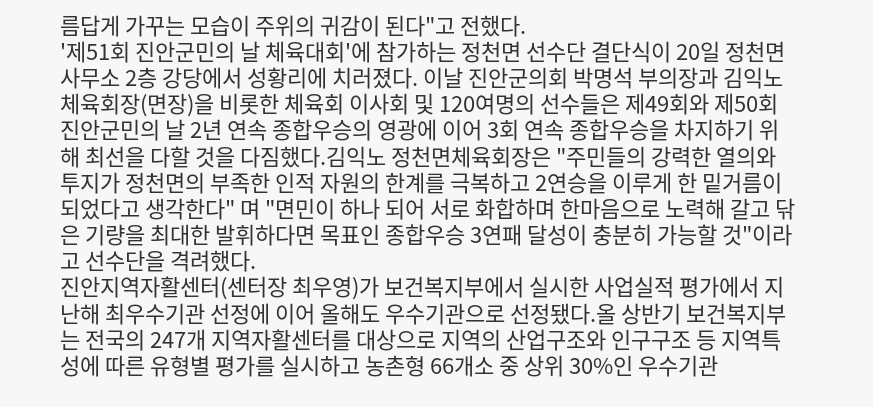름답게 가꾸는 모습이 주위의 귀감이 된다"고 전했다.
'제51회 진안군민의 날 체육대회'에 참가하는 정천면 선수단 결단식이 20일 정천면사무소 2층 강당에서 성황리에 치러졌다. 이날 진안군의회 박명석 부의장과 김익노 체육회장(면장)을 비롯한 체육회 이사회 및 120여명의 선수들은 제49회와 제50회 진안군민의 날 2년 연속 종합우승의 영광에 이어 3회 연속 종합우승을 차지하기 위해 최선을 다할 것을 다짐했다.김익노 정천면체육회장은 "주민들의 강력한 열의와 투지가 정천면의 부족한 인적 자원의 한계를 극복하고 2연승을 이루게 한 밑거름이 되었다고 생각한다" 며 "면민이 하나 되어 서로 화합하며 한마음으로 노력해 갈고 닦은 기량을 최대한 발휘하다면 목표인 종합우승 3연패 달성이 충분히 가능할 것"이라고 선수단을 격려했다.
진안지역자활센터(센터장 최우영)가 보건복지부에서 실시한 사업실적 평가에서 지난해 최우수기관 선정에 이어 올해도 우수기관으로 선정됐다.올 상반기 보건복지부는 전국의 247개 지역자활센터를 대상으로 지역의 산업구조와 인구구조 등 지역특성에 따른 유형별 평가를 실시하고 농촌형 66개소 중 상위 30%인 우수기관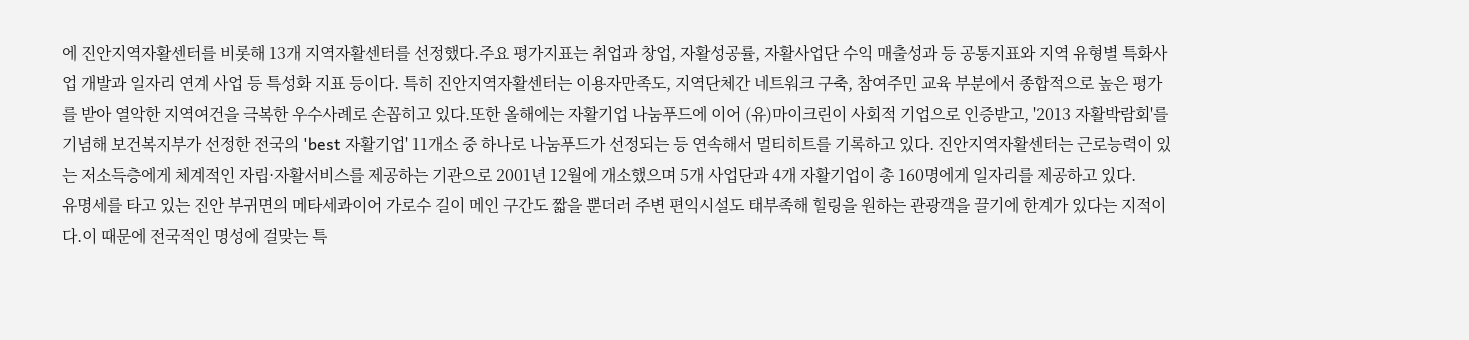에 진안지역자활센터를 비롯해 13개 지역자활센터를 선정했다.주요 평가지표는 취업과 창업, 자활성공률, 자활사업단 수익 매출성과 등 공통지표와 지역 유형별 특화사업 개발과 일자리 연계 사업 등 특성화 지표 등이다. 특히 진안지역자활센터는 이용자만족도, 지역단체간 네트워크 구축, 참여주민 교육 부분에서 종합적으로 높은 평가를 받아 열악한 지역여건을 극복한 우수사례로 손꼽히고 있다.또한 올해에는 자활기업 나눔푸드에 이어 (유)마이크린이 사회적 기업으로 인증받고, '2013 자활박람회'를 기념해 보건복지부가 선정한 전국의 'best 자활기업' 11개소 중 하나로 나눔푸드가 선정되는 등 연속해서 멀티히트를 기록하고 있다. 진안지역자활센터는 근로능력이 있는 저소득층에게 체계적인 자립·자활서비스를 제공하는 기관으로 2001년 12월에 개소했으며 5개 사업단과 4개 자활기업이 총 160명에게 일자리를 제공하고 있다.
유명세를 타고 있는 진안 부귀면의 메타세콰이어 가로수 길이 메인 구간도 짧을 뿐더러 주변 편익시설도 태부족해 힐링을 원하는 관광객을 끌기에 한계가 있다는 지적이다.이 때문에 전국적인 명성에 걸맞는 특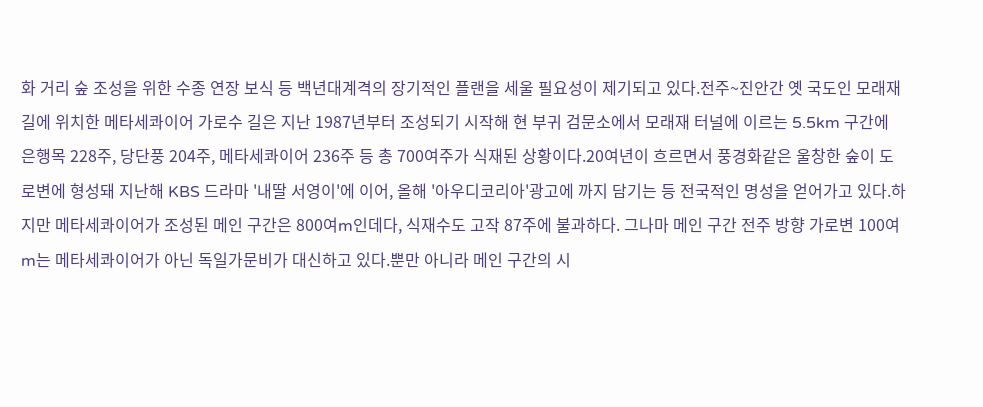화 거리 숲 조성을 위한 수종 연장 보식 등 백년대계격의 장기적인 플랜을 세울 필요성이 제기되고 있다.전주~진안간 옛 국도인 모래재길에 위치한 메타세콰이어 가로수 길은 지난 1987년부터 조성되기 시작해 현 부귀 검문소에서 모래재 터널에 이르는 5.5km 구간에 은행목 228주, 당단풍 204주, 메타세콰이어 236주 등 총 700여주가 식재된 상황이다.20여년이 흐르면서 풍경화같은 울창한 숲이 도로변에 형성돼 지난해 KBS 드라마 '내딸 서영이'에 이어, 올해 '아우디코리아'광고에 까지 담기는 등 전국적인 명성을 얻어가고 있다.하지만 메타세콰이어가 조성된 메인 구간은 800여m인데다, 식재수도 고작 87주에 불과하다. 그나마 메인 구간 전주 방향 가로변 100여m는 메타세콰이어가 아닌 독일가문비가 대신하고 있다.뿐만 아니라 메인 구간의 시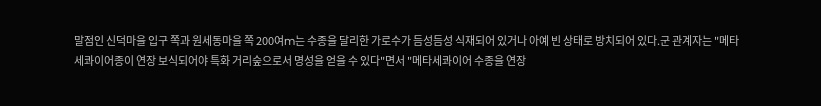말점인 신덕마을 입구 쪽과 원세동마을 쪽 200여m는 수종을 달리한 가로수가 듬성듬성 식재되어 있거나 아예 빈 상태로 방치되어 있다.군 관계자는 "메타세콰이어종이 연장 보식되어야 특화 거리숲으로서 명성을 얻을 수 있다"면서 "메타세콰이어 수종을 연장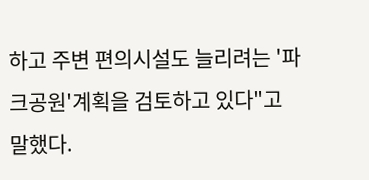하고 주변 편의시설도 늘리려는 '파크공원'계획을 검토하고 있다"고 말했다.